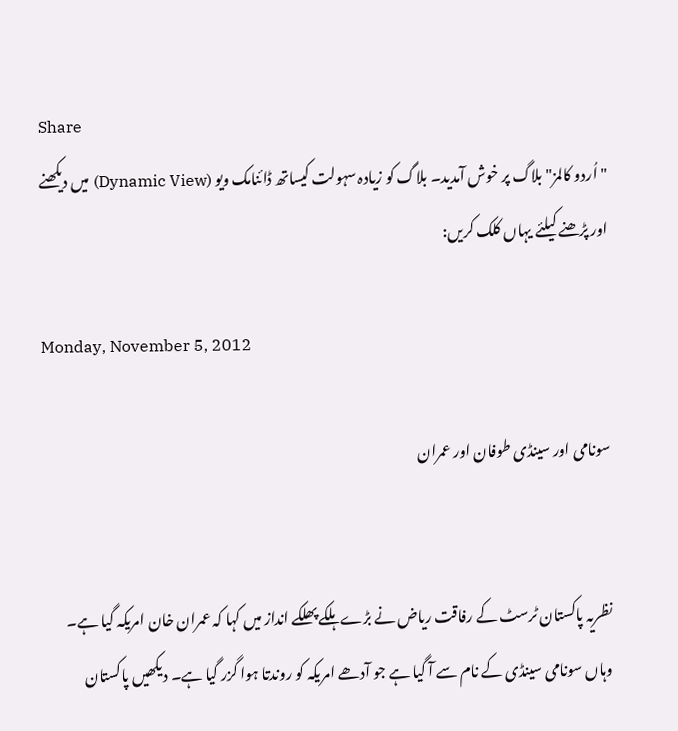Share
"اُردو کالمز" بلاگ پر خوش آمدید۔ بلاگ کو زیادہ سہولت کیساتھ ڈائنامک ویو (Dynamic View) میں دیکھنے اور پڑھنے کیلئے یہاں کلک کریں:

Monday, November 5, 2012

سونامی اور سینڈی طوفان اور عمران


نظریہ پاکستان ٹرسٹ کے رفاقت ریاض نے بڑے ہلکے پھلکے انداز میں کہا کہ عمران خان امریکہ گیا ہے۔ وہاں سونامی سینڈی کے نام سے آ گیا ہے جو آدھے امریکہ کو روندتا ہوا گزر گیا ہے۔ دیکھیں پاکستان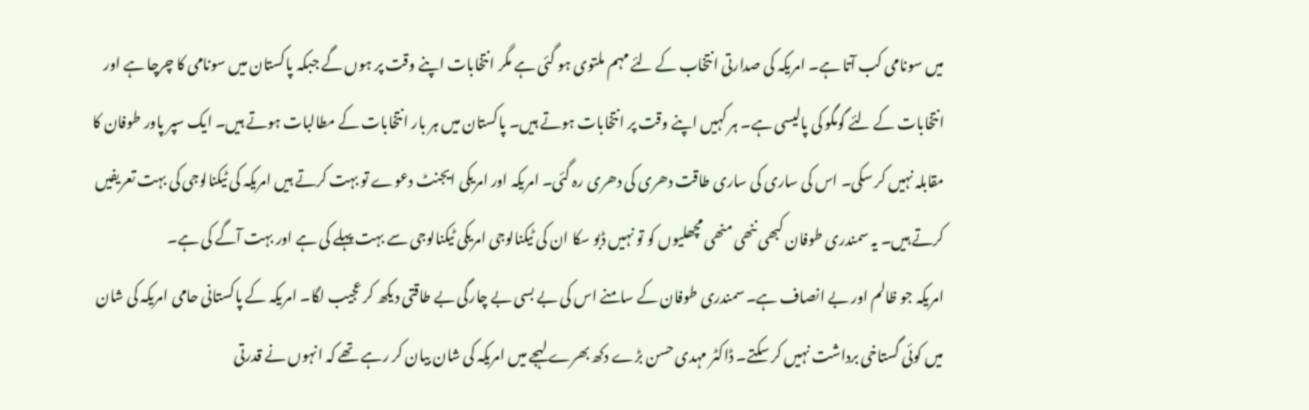میں سونامی کب آتا ہے۔ امریکہ کی صدارتی انتخاب کے لئے مہم ملتوی ہو گئی ہے مگر انتخابات اپنے وقت پر ہوں گے جبکہ پاکستان میں سونامی کا چرچا ہے اور انتخابات کے لئے گومگو کی پالیسی ہے۔ ہر کہیں اپنے وقت پر انتخابات ہوتے ہیں۔ پاکستان میں ہر بار انتخابات کے مطالبات ہوتے ہیں۔ ایک سپر پاور طوفان کا مقابلہ نہیں کر سکی۔ اس کی ساری کی ساری طاقت دھری کی دھری رہ گئی۔ امریکہ اور امریکی ایجنٹ دعوے تو بہت کرتے ہیں امریکہ کی ٹیکنالوجی کی بہت تعریفیں کرتے ہیں۔ یہ سمندری طوفان کبھی ننھی منھی مچھلیوں کو تو نہیں ڈبو سکا ان کی ٹیکنالوجی امریکی ٹیکنالوجی سے بہت پہلے کی ہے اور بہت آگے کی ہے۔
امریکہ جو ظالم اور بے انصاف ہے۔ سمندری طوفان کے سامنے اس کی بے بسی بے چارگی بے طاقتی دیکھ کر عجیب لگا۔ امریکہ کے پاکستانی حامی امریکہ کی شان میں کوئی گستاخی برداشت نہیں کر سکتے۔ ڈاکٹر مہدی حسن بڑے دکھ بھرے لہجے میں امریکہ کی شان بیان کر رہے تھے کہ انہوں نے قدرتی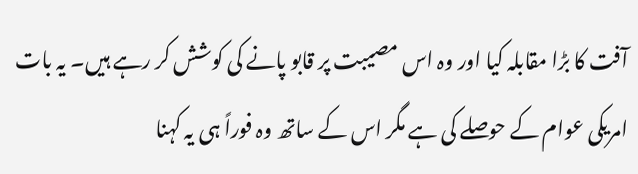آفت کا بڑا مقابلہ کیا اور وہ اس مصیبت پر قابو پانے کی کوشش کر رہے ہیں۔ یہ بات امریکی عوام کے حوصلے کی ہے مگر اس کے ساتھ وہ فوراً ہی یہ کہنا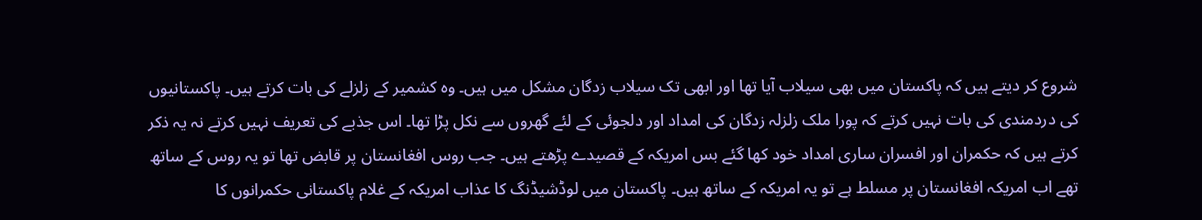شروع کر دیتے ہیں کہ پاکستان میں بھی سیلاب آیا تھا اور ابھی تک سیلاب زدگان مشکل میں ہیں۔ وہ کشمیر کے زلزلے کی بات کرتے ہیں۔ پاکستانیوں کی دردمندی کی بات نہیں کرتے کہ پورا ملک زلزلہ زدگان کی امداد اور دلجوئی کے لئے گھروں سے نکل پڑا تھا۔ اس جذبے کی تعریف نہیں کرتے نہ یہ ذکر کرتے ہیں کہ حکمران اور افسران ساری امداد خود کھا گئے بس امریکہ کے قصیدے پڑھتے ہیں۔ جب روس افغانستان پر قابض تھا تو یہ روس کے ساتھ تھے اب امریکہ افغانستان پر مسلط ہے تو یہ امریکہ کے ساتھ ہیں۔ پاکستان میں لوڈشیڈنگ کا عذاب امریکہ کے غلام پاکستانی حکمرانوں کا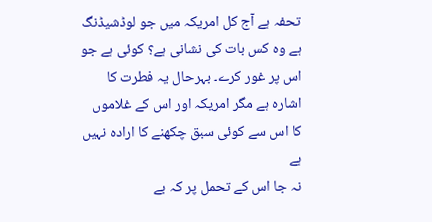تحفہ ہے آج کل امریکہ میں جو لوڈشیڈنگ ہے وہ کس بات کی نشانی ہے؟ کوئی ہے جو اس پر غور کرے۔ بہرحال یہ فطرت کا اشارہ ہے مگر امریکہ اور اس کے غلاموں کا اس سے کوئی سبق چکھنے کا ارادہ نہیں ہے
نہ جا اس کے تحمل پر کہ بے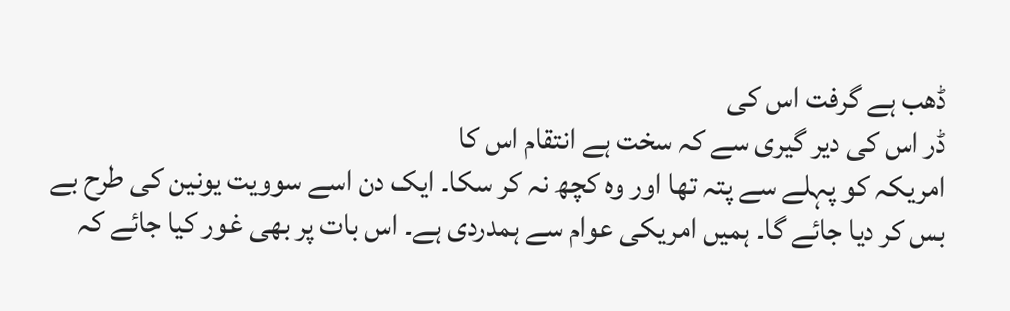ڈھب ہے گرفت اس کی
ڈر اس کی دیر گیری سے کہ سخت ہے انتقام اس کا
امریکہ کو پہلے سے پتہ تھا اور وہ کچھ نہ کر سکا۔ ایک دن اسے سوویت یونین کی طرح بے بس کر دیا جائے گا۔ ہمیں امریکی عوام سے ہمدردی ہے۔ اس بات پر بھی غور کیا جائے کہ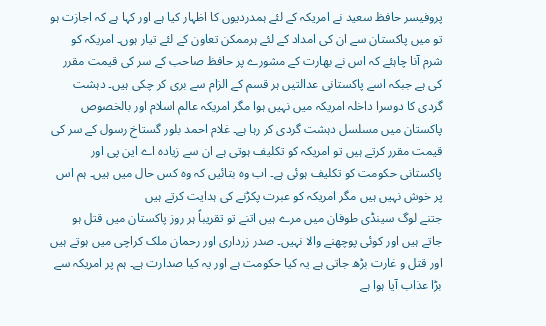پروفیسر حافظ سعید نے امریکہ کے لئے ہمدردیوں کا اظہار کیا ہے اور کہا ہے کہ اجازت ہو تو میں پاکستان سے ان کی امداد کے لئے ہرممکن تعاون کے لئے تیار ہوں۔ امریکہ کو شرم آنا چاہئے کہ اس نے بھارت کے مشورے پر حافظ صاحب کے سر کی قیمت مقرر کی ہے جبکہ اسے پاکستانی عدالتیں ہر قسم کے الزام سے بری کر چکی ہیں۔ دہشت گردی کا دوسرا داخلہ امریکہ میں نہیں ہوا مگر امریکہ عالم اسلام اور بالخصوص پاکستان میں مسلسل دہشت گردی کر رہا ہے۔ غلام احمد بلور گستاخ رسول کے سر کی قیمت مقرر کرتے ہیں تو امریکہ کو تکلیف ہوتی ہے ان سے زیادہ اے این پی اور پاکستانی حکومت کو تکلیف ہوئی ہے۔ اب وہ بتائیں کہ وہ کس حال میں ہیں۔ ہم اس پر خوش نہیں ہیں مگر امریکہ کو عبرت پکڑنے کی ہدایت کرتے ہیں
جتنے لوگ سینڈی طوفان میں مرے ہیں اتنے تو تقریباً ہر روز پاکستان میں قتل ہو جاتے ہیں اور کوئی پوچھنے والا نہیں۔ صدر زرداری اور رحمان ملک کراچی میں ہوتے ہیں اور قتل و غارت بڑھ جاتی ہے یہ کیا حکومت ہے اور یہ کیا صدارت ہے۔ ہم پر امریکہ سے بڑا عذاب آیا ہوا ہے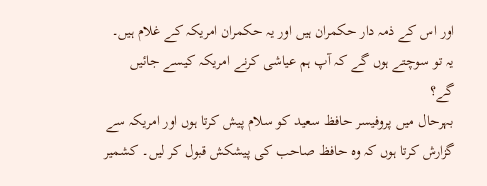اور اس کے ذمہ دار حکمران ہیں اور یہ حکمران امریکہ کے غلام ہیں۔ یہ تو سوچتے ہوں گے کہ آپ ہم عیاشی کرنے امریکہ کیسے جائیں گے؟
بہرحال میں پروفیسر حافظ سعید کو سلام پیش کرتا ہوں اور امریکہ سے گزارش کرتا ہوں کہ وہ حافظ صاحب کی پیشکش قبول کر لیں۔ کشمیر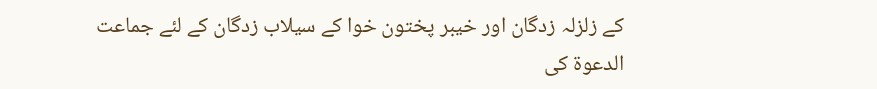کے زلزلہ زدگان اور خیبر پختون خوا کے سیلاب زدگان کے لئے جماعت الدعوة کی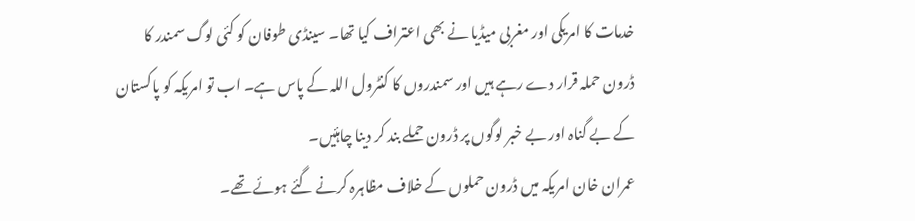خدمات کا امریکی اور مغربی میڈیا نے بھی اعتراف کیا تھا۔ سینڈی طوفان کو کئی لوگ سمندر کا ڈرون حملہ قرار دے رہے ہیں اور سمندروں کا کنٹرول اللہ کے پاس ہے۔ اب تو امریکہ کو پاکستان کے بے گناہ اور بے خبر لوگوں پر ڈرون حملے بند کر دینا چاہئیں۔
عمران خان امریکہ میں ڈرون حملوں کے خلاف مظاہرہ کرنے گئے ہوئے تھے۔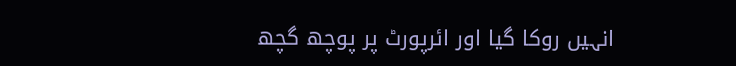انہیں روکا گیا اور ائرپورٹ پر پوچھ گچھ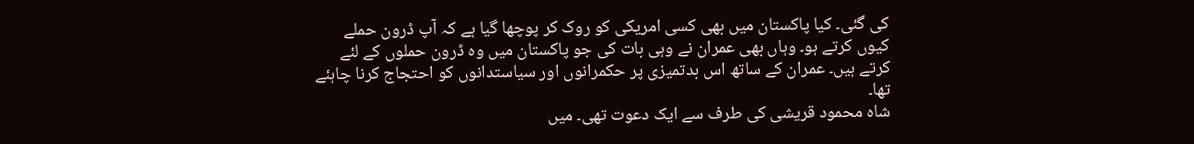کی گئی۔ کیا پاکستان میں بھی کسی امریکی کو روک کر پوچھا گیا ہے کہ آپ ڈرون حملے کیوں کرتے ہو۔ وہاں بھی عمران نے وہی بات کی جو پاکستان میں وہ ڈرون حملوں کے لئے کرتے ہیں۔ عمران کے ساتھ اس بدتمیزی پر حکمرانوں اور سیاستدانوں کو احتجاج کرنا چاہئے تھا۔
شاہ محمود قریشی کی طرف سے ایک دعوت تھی۔ میں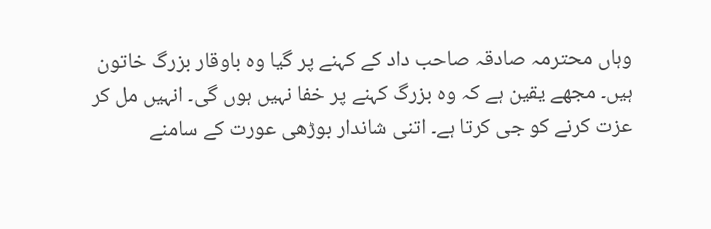وہاں محترمہ صادقہ صاحب داد کے کہنے پر گیا وہ باوقار بزرگ خاتون ہیں۔ مجھے یقین ہے کہ وہ بزرگ کہنے پر خفا نہیں ہوں گی۔ انہیں مل کر عزت کرنے کو جی کرتا ہے۔ اتنی شاندار بوڑھی عورت کے سامنے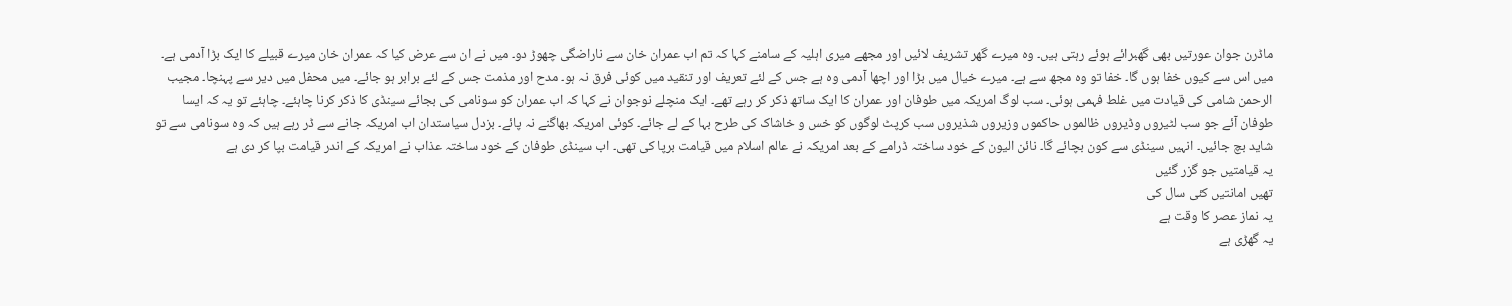ماڈرن جوان عورتیں بھی گھبرائے ہوئے رہتی ہیں۔ وہ میرے گھر تشریف لائیں اور مجھے میری اہلیہ کے سامنے کہا کہ تم اب عمران خان سے ناراضگی چھوڑ دو۔ میں نے ان سے عرض کیا کہ عمران خان میرے قبیلے کا ایک بڑا آدمی ہے۔ میں اس سے کیوں خفا ہوں گا۔ خفا تو وہ مجھ سے ہے۔ میرے خیال میں بڑا اور اچھا آدمی وہ ہے جس کے لئے تعریف اور تنقید میں کوئی فرق نہ ہو۔ مدح اور مذمت جس کے لئے برابر ہو جائے۔ میں محفل میں دیر سے پہنچا۔ مجیب الرحمن شامی کی قیادت میں غلط فہمی ہوئی۔ سب لوگ امریکہ میں طوفان اور عمران کا ایک ساتھ ذکر کر رہے تھے۔ ایک منچلے نوجوان نے کہا کہ اب عمران کو سونامی کی بجائے سینڈی کا ذکر کرنا چاہئے۔ چاہئے تو یہ کہ ایسا طوفان آئے جو سب لٹیروں وڈیروں ظالموں حاکموں وزیروں شذیروں سب کرپٹ لوگوں کو خس و خاشاک کی طرح بہا کے لے جائے۔ کوئی امریکہ بھاگنے نہ پائے۔ بزدل سیاستدان اب امریکہ جانے سے ڈر رہے ہیں کہ وہ سونامی سے تو شاید بچ جائیں۔ انہیں سینڈی سے کون بچائے گا۔ نائن الیون کے خود ساختہ ڈرامے کے بعد امریکہ نے عالم اسلام میں قیامت برپا کی تھی۔ اب سینڈی طوفان کے خود ساختہ عذاب نے امریکہ کے اندر قیامت بپا کر دی ہے
یہ قیامتیں جو گزر گئیں
تھیں امانتیں کئی سال کی
یہ نماز عصر کا وقت ہے
یہ گھڑی ہے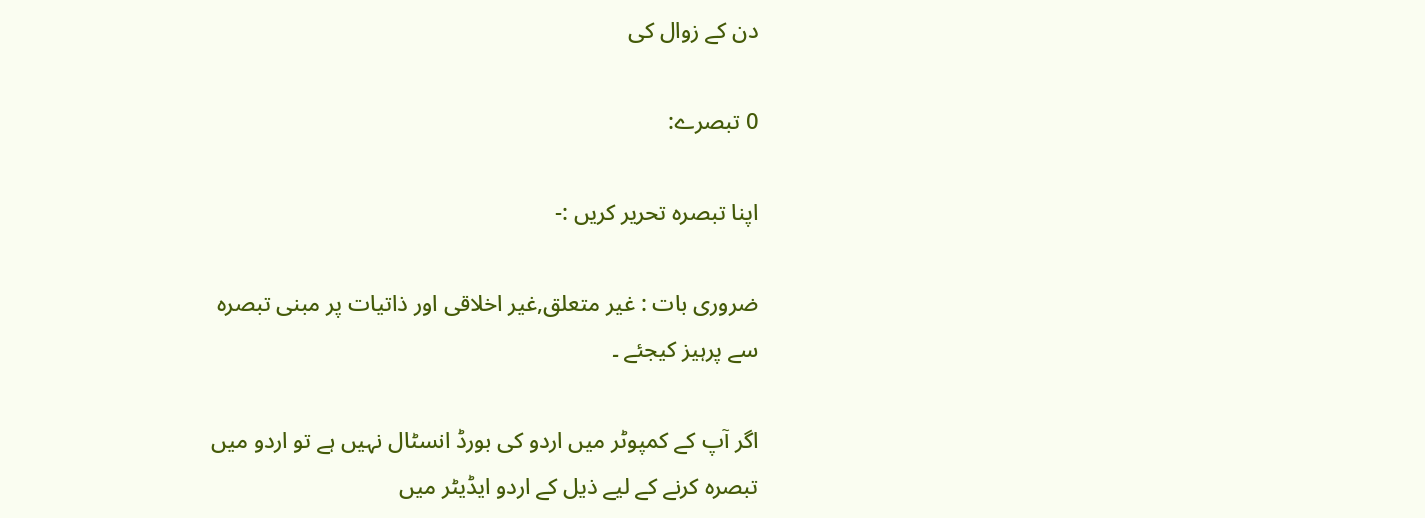دن کے زوال کی

0 تبصرے:

اپنا تبصرہ تحریر کریں :-

ضروری بات : غیر متعلق,غیر اخلاقی اور ذاتیات پر مبنی تبصرہ سے پرہیز کیجئے ۔

اگر آپ کے کمپوٹر میں اردو کی بورڈ انسٹال نہیں ہے تو اردو میں تبصرہ کرنے کے لیے ذیل کے اردو ایڈیٹر میں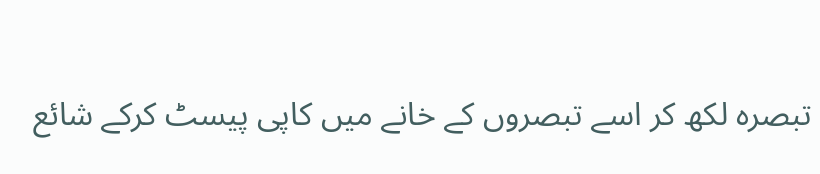تبصرہ لکھ کر اسے تبصروں کے خانے میں کاپی پیسٹ کرکے شائع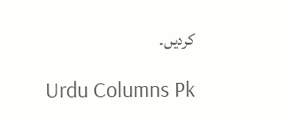کردیں۔

Urdu Columns Pk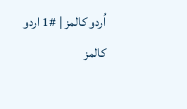اُردو کالمز | #1 اردو کالمز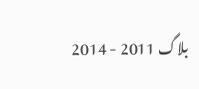بلاگ 2011 - 2014